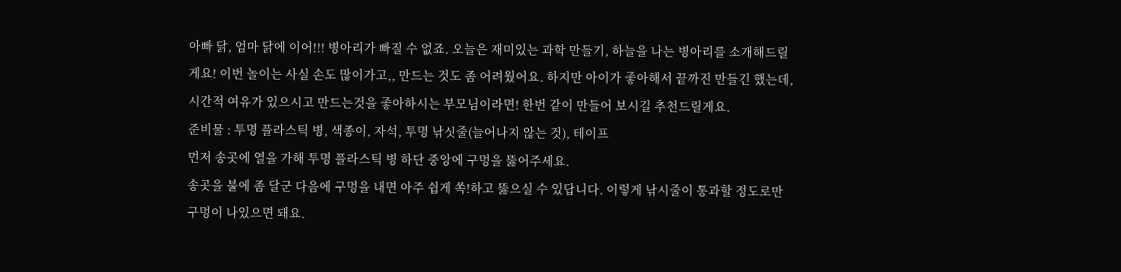아빠 닭, 엄마 닭에 이어!!! 병아리가 빠질 수 없죠. 오늘은 재미있는 과학 만들기, 하늘을 나는 병아리를 소개해드릴게요! 이번 놀이는 사실 손도 많이가고,, 만드는 것도 좀 어려웠어요. 하지만 아이가 좋아해서 끝까진 만들긴 했는데, 시간적 여유가 있으시고 만드는것을 좋아하시는 부모님이라면! 한번 같이 만들어 보시길 추천드릴게요.
준비물 : 투명 플라스틱 병, 색종이, 자석, 투명 낚싯줄(늘어나지 않는 것), 테이프
먼저 송곳에 열을 가해 투명 플라스틱 병 하단 중앙에 구멍을 뚫어주세요.
송곳을 불에 좀 달군 다음에 구멍을 내면 아주 쉽게 쏙!하고 뚫으실 수 있답니다. 이렇게 낚시줄이 통과할 정도로만 구멍이 나있으면 돼요.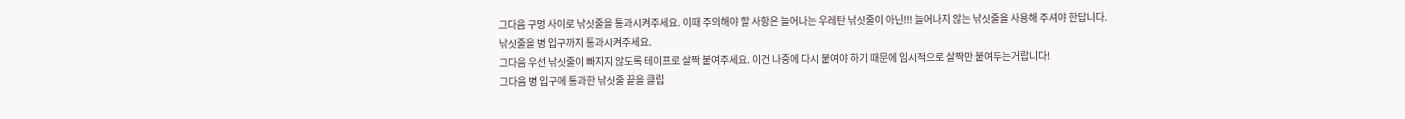그다음 구멍 사이로 낚싯줄을 통과시켜주세요. 이때 주의해야 할 사항은 늘어나는 우레탄 낚싯줄이 아닌!!! 늘어나지 않는 낚싯줄을 사용해 주셔야 한답니다.
낚싯줄을 병 입구까지 통과시켜주세요.
그다음 우선 낚싯줄이 빠지지 않도록 테이프로 살짝 붙여주세요. 이건 나중에 다시 붙여야 하기 때문에 임시적으로 살짝만 붙여두는거랍니다!
그다음 병 입구에 통과한 낚싯줄 끝을 클립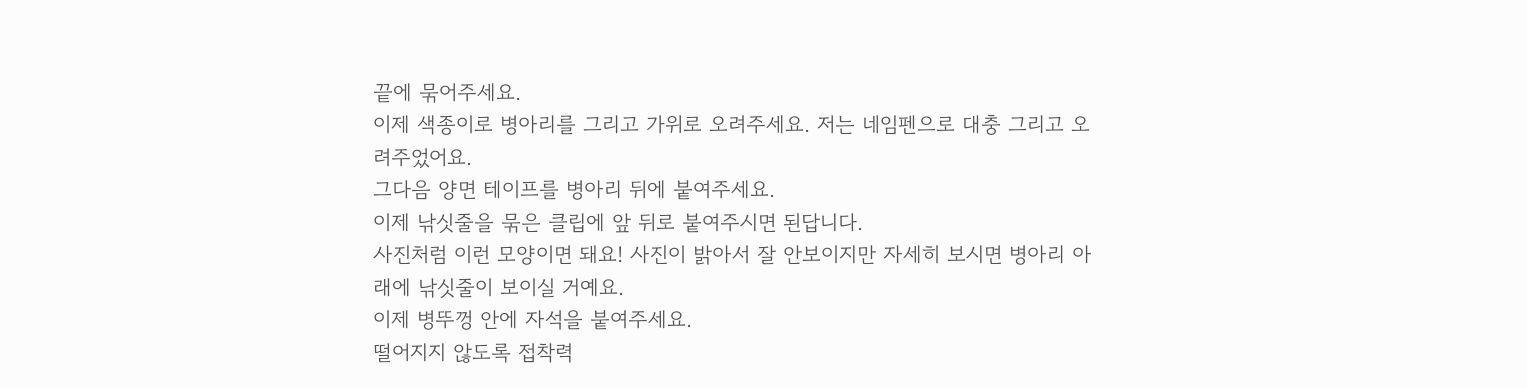끝에 묶어주세요.
이제 색종이로 병아리를 그리고 가위로 오려주세요. 저는 네임펜으로 대충 그리고 오려주었어요.
그다음 양면 테이프를 병아리 뒤에 붙여주세요.
이제 낚싯줄을 묶은 클립에 앞 뒤로 붙여주시면 된답니다.
사진처럼 이런 모양이면 돼요! 사진이 밝아서 잘 안보이지만 자세히 보시면 병아리 아래에 낚싯줄이 보이실 거예요.
이제 병뚜껑 안에 자석을 붙여주세요.
떨어지지 않도록 접착력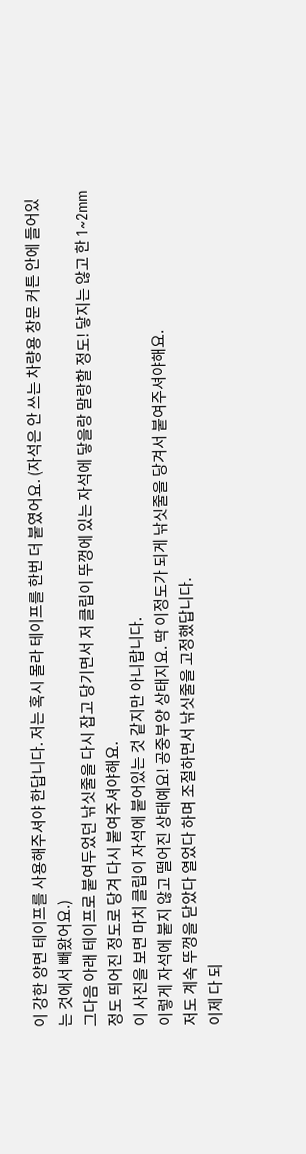이 강한 양면 테이프를 사용해주셔야 한답니다. 저는 혹시 몰라 테이프를 한번 더 붙였어요. (자석은 안 쓰는 차량용 창문 커튼 안에 들어있는 것에서 빼왔어요.)
그다음 아래 테이프로 붙여두었던 낚싯줄을 다시 잡고 당기면서 저 클립이 뚜껑에 있는 자석에 닿을랑 말랑할 정도! 닿지는 않고 한 1~2mm정도 띄어진 정도로 당겨 다시 붙여주셔야해요.
이 사진을 보면 마치 클립이 자석에 붙어있는 것 같지만 아니랍니다.
이렇게 자석에 붙지 않고 떨어진 상태예요! 공중부양 상태지요. 딱 이정도가 되게 낚싯줄을 당겨서 붙여주셔야해요.
저도 계속 뚜껑을 닫았다 열었다 하며 조절하면서 낚싯줄을 고정했답니다.
이제 다 되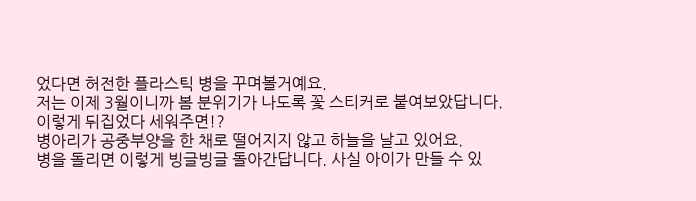었다면 허전한 플라스틱 병을 꾸며볼거예요.
저는 이제 3월이니까 봄 분위기가 나도록 꽃 스티커로 붙여보았답니다.
이렇게 뒤집었다 세워주면!?
병아리가 공중부양을 한 채로 떨어지지 않고 하늘을 날고 있어요.
병을 돌리면 이렇게 빙글빙글 돌아간답니다. 사실 아이가 만들 수 있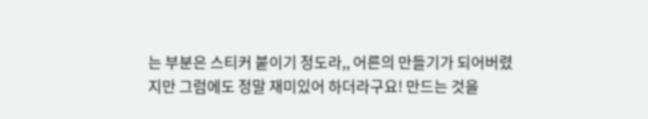는 부분은 스티커 붙이기 정도라,, 어른의 만들기가 되어버렸지만 그럼에도 정말 재미있어 하더라구요! 만드는 것을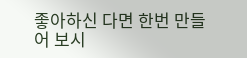좋아하신 다면 한번 만들어 보시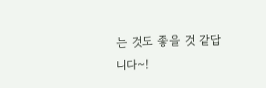는 것도 좋을 것 같답니다~!